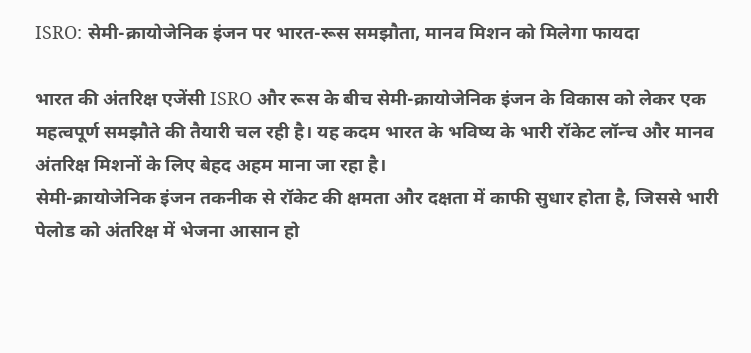ISRO: सेमी-क्रायोजेनिक इंजन पर भारत-रूस समझौता, मानव मिशन को मिलेगा फायदा

भारत की अंतरिक्ष एजेंसी ISRO और रूस के बीच सेमी-क्रायोजेनिक इंजन के विकास को लेकर एक महत्वपूर्ण समझौते की तैयारी चल रही है। यह कदम भारत के भविष्य के भारी रॉकेट लॉन्च और मानव अंतरिक्ष मिशनों के लिए बेहद अहम माना जा रहा है।
सेमी-क्रायोजेनिक इंजन तकनीक से रॉकेट की क्षमता और दक्षता में काफी सुधार होता है, जिससे भारी पेलोड को अंतरिक्ष में भेजना आसान हो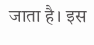जाता है। इस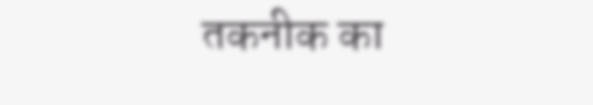तकनीक का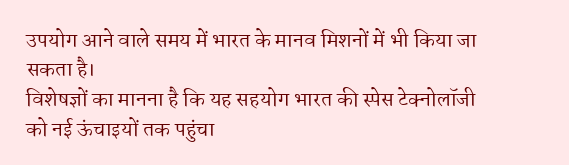उपयोग आने वाले समय में भारत के मानव मिशनों में भी किया जा सकता है।
विशेषज्ञों का मानना है कि यह सहयोग भारत की स्पेस टेक्नोलॉजी को नई ऊंचाइयों तक पहुंचा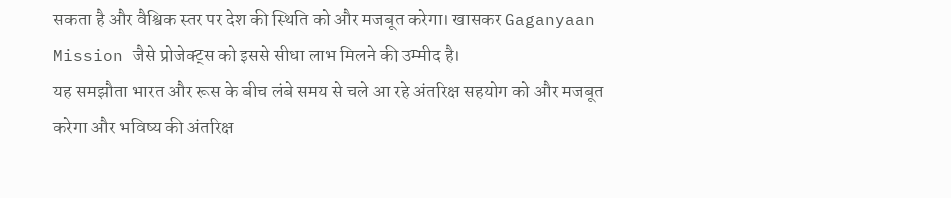सकता है और वैश्विक स्तर पर देश की स्थिति को और मजबूत करेगा। खासकर Gaganyaan Mission जैसे प्रोजेक्ट्स को इससे सीधा लाभ मिलने की उम्मीद है।
यह समझौता भारत और रूस के बीच लंबे समय से चले आ रहे अंतरिक्ष सहयोग को और मजबूत करेगा और भविष्य की अंतरिक्ष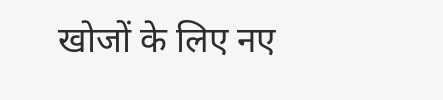खोजों के लिए नए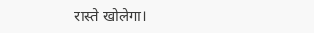रास्ते खोलेगा।